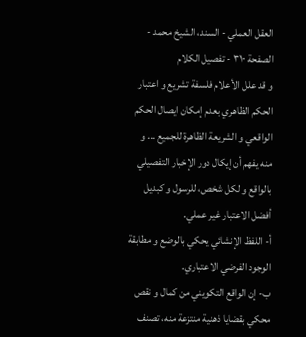العقل العملي - السند، الشيخ محمد - الصفحة ٣١٠ - تفصيل الكلام
و قد علل الأعلام فلسفة تشريع و اعتبار الحكم الظاهري بعدم إمكان ايصال الحكم الواقعي و الشريعة الظاهرة للجميع ... و منه يفهم أن إيكال دور الإخبار التفصيلي بالواقع و لكل شخص، للرسول و كبديل أفضل الاعتبار غير عملي.
أ- اللفظ الإنشائي يحكي بالوضع و مطابقة الوجود الفرضي الاعتباري.
ب- إن الواقع التكويني من كمال و نقص محكي بقضايا ذهنية منتزعة منه، تصنف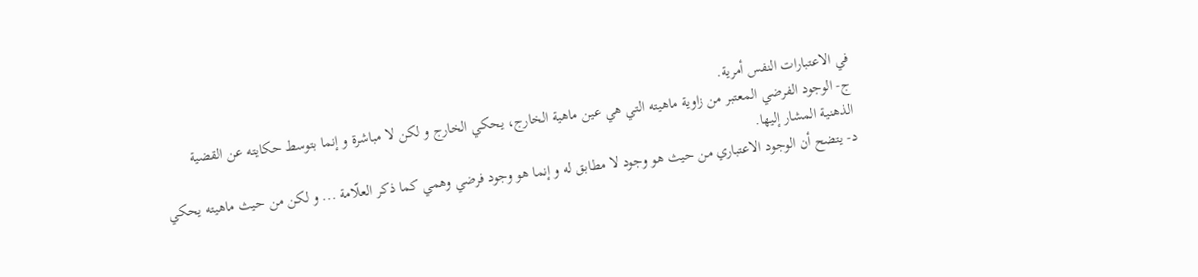في الاعتبارات النفس أمرية.
ج- الوجود الفرضي المعتبر من زاوية ماهيته التي هي عين ماهية الخارج، يحكي الخارج و لكن لا مباشرة و إنما بتوسط حكايته عن القضية الذهنية المشار إليها.
د- يتضح أن الوجود الاعتباري من حيث هو وجود لا مطابق له و إنما هو وجود فرضي وهمي كما ذكر العلّامة ... و لكن من حيث ماهيته يحكي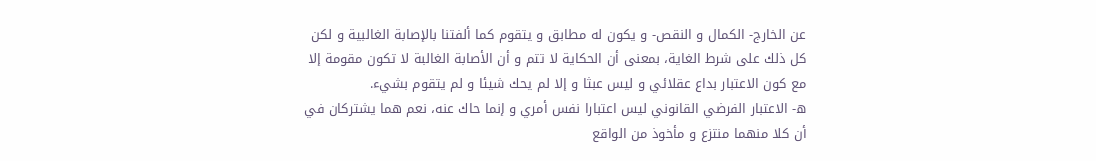عن الخارج- الكمال و النقص- و يكون له مطابق و يتقوم كما ألفتنا بالإصابة الغالبية و لكن كل ذلك على شرط الغاية، بمعنى أن الحكاية لا تتم و أن الأصابة الغالبة لا تكون مقومة إلا مع كون الاعتبار بداع عقلائي و ليس عبثا و إلا لم يحك شيئا و لم يتقوم بشيء.
ه- الاعتبار الفرضي القانوني ليس اعتبارا نفس أمري و إنما حاك عنه، نعم هما يشتركان في أن كلا منهما منتزع و مأخوذ من الواقع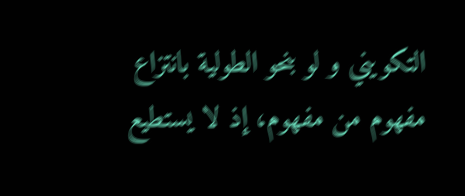التكويني و لو بنحو الطولية بانتزاع مفهوم من مفهوم، إذ لا يستطيع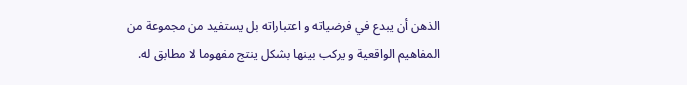الذهن أن يبدع في فرضياته و اعتباراته بل يستفيد من مجموعة من المفاهيم الواقعية و يركب بينها بشكل ينتج مفهوما لا مطابق له.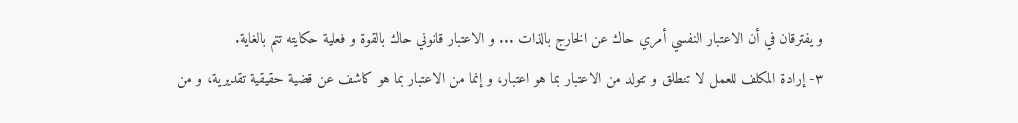و يفترقان في أن الاعتبار النفسي أمري حاك عن الخارج بالذات ... و الاعتبار قانوني حاك بالقوة و فعلية حكايته تتم بالغاية.
٣- إرادة المكلف للعمل لا تنطلق و تتولد من الاعتبار بما هو اعتبار، و إنما من الاعتبار بما هو كاشف عن قضية حقيقية تقديرية، و من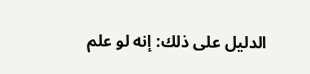الدليل على ذلك: إنه لو علم